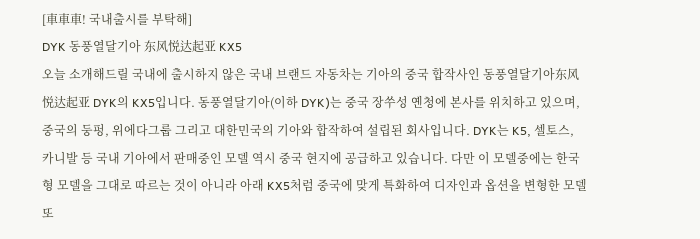[車車車! 국내출시를 부탁해]
DYK 동풍열달기아 东风悦达起亚 KX5
오늘 소개해드릴 국내에 출시하지 않은 국내 브랜드 자동차는 기아의 중국 합작사인 동풍열달기아东风悦达起亚 DYK의 KX5입니다. 동풍열달기아(이하 DYK)는 중국 장쑤성 옌청에 본사를 위치하고 있으며, 중국의 둥펑, 위에다그룹 그리고 대한민국의 기아와 합작하여 설립된 회사입니다. DYK는 K5, 셀토스, 카니발 등 국내 기아에서 판매중인 모델 역시 중국 현지에 공급하고 있습니다. 다만 이 모델중에는 한국형 모델을 그대로 따르는 것이 아니라 아래 KX5처럼 중국에 맞게 특화하여 디자인과 옵션을 변형한 모델 또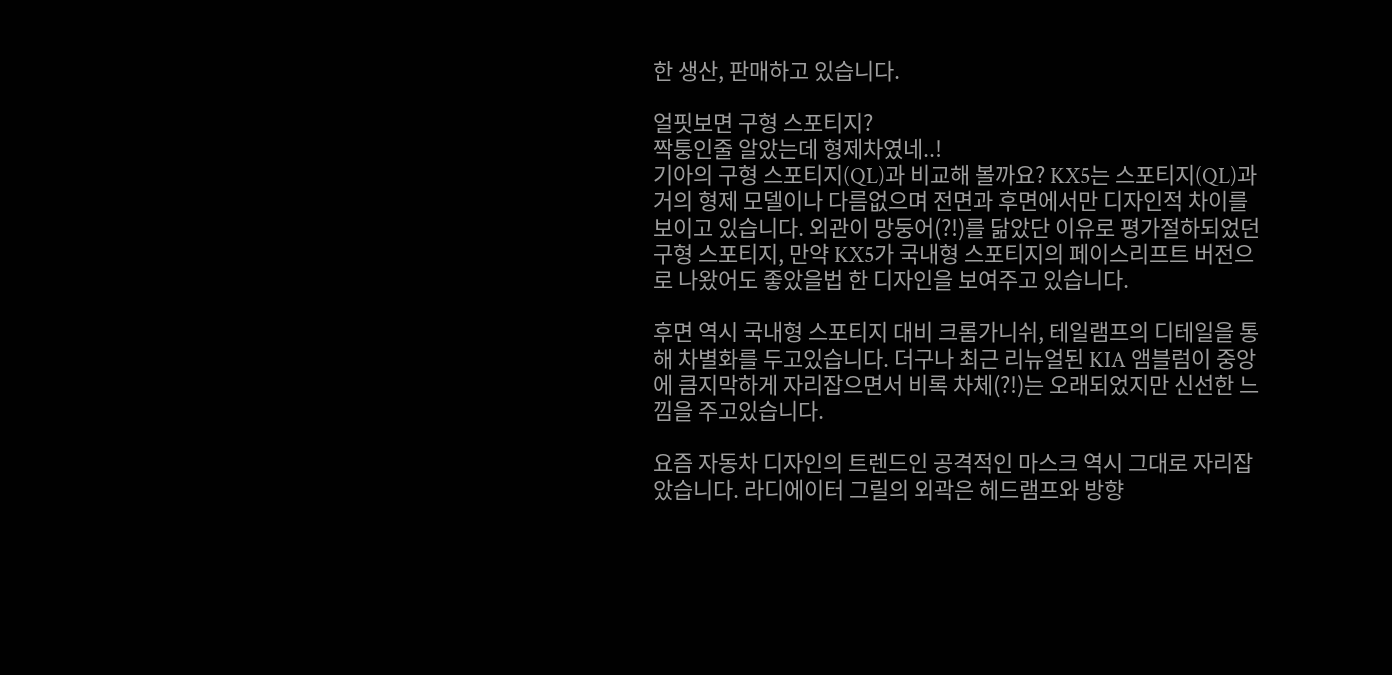한 생산, 판매하고 있습니다.

얼핏보면 구형 스포티지?
짝퉁인줄 알았는데 형제차였네..!
기아의 구형 스포티지(QL)과 비교해 볼까요? KX5는 스포티지(QL)과 거의 형제 모델이나 다름없으며 전면과 후면에서만 디자인적 차이를 보이고 있습니다. 외관이 망둥어(?!)를 닮았단 이유로 평가절하되었던 구형 스포티지, 만약 KX5가 국내형 스포티지의 페이스리프트 버전으로 나왔어도 좋았을법 한 디자인을 보여주고 있습니다.

후면 역시 국내형 스포티지 대비 크롬가니쉬, 테일램프의 디테일을 통해 차별화를 두고있습니다. 더구나 최근 리뉴얼된 KIA 앰블럼이 중앙에 큼지막하게 자리잡으면서 비록 차체(?!)는 오래되었지만 신선한 느낌을 주고있습니다.

요즘 자동차 디자인의 트렌드인 공격적인 마스크 역시 그대로 자리잡았습니다. 라디에이터 그릴의 외곽은 헤드램프와 방향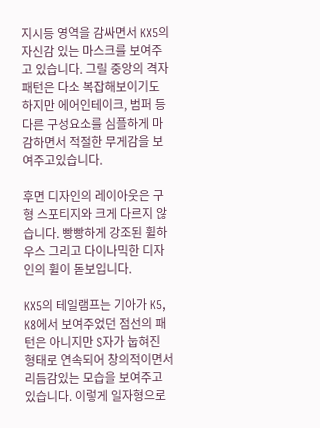지시등 영역을 감싸면서 KX5의 자신감 있는 마스크를 보여주고 있습니다. 그릴 중앙의 격자패턴은 다소 복잡해보이기도 하지만 에어인테이크, 범퍼 등 다른 구성요소를 심플하게 마감하면서 적절한 무게감을 보여주고있습니다.

후면 디자인의 레이아웃은 구형 스포티지와 크게 다르지 않습니다. 빵빵하게 강조된 휠하우스 그리고 다이나믹한 디자인의 휠이 돋보입니다.

KX5의 테일램프는 기아가 K5, K8에서 보여주었던 점선의 패턴은 아니지만 S자가 눕혀진 형태로 연속되어 창의적이면서 리듬감있는 모습을 보여주고 있습니다. 이렇게 일자형으로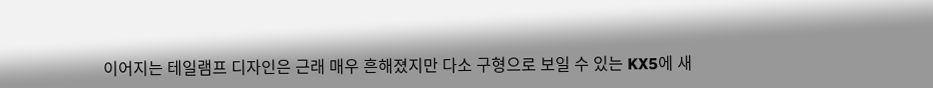이어지는 테일램프 디자인은 근래 매우 흔해졌지만 다소 구형으로 보일 수 있는 KX5에 새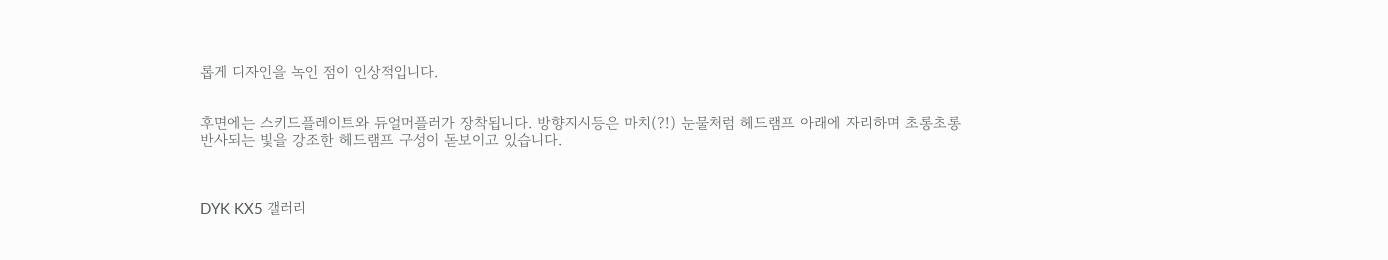롭게 디자인을 녹인 점이 인상적입니다.


후면에는 스키드플레이트와 듀얼머플러가 장착됩니다. 방향지시등은 마치(?!) 눈물처럼 헤드램프 아래에 자리하며 초롱초롱 반사되는 빛을 강조한 헤드램프 구성이 돋보이고 있습니다.



DYK KX5 갤러리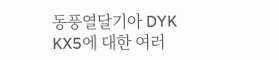동풍열달기아 DYK
KX5에 대한 여러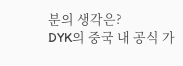분의 생각은?
DYK의 중국 내 공식 가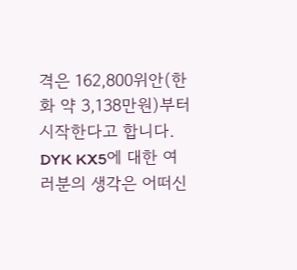격은 162,800위안(한화 약 3,138만원)부터 시작한다고 합니다. DYK KX5에 대한 여러분의 생각은 어떠신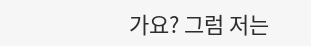가요? 그럼 저는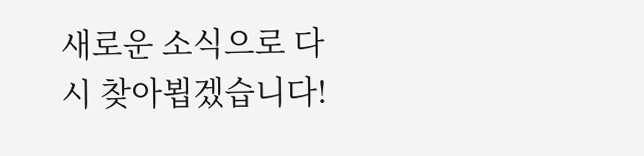새로운 소식으로 다시 찾아뵙겠습니다!